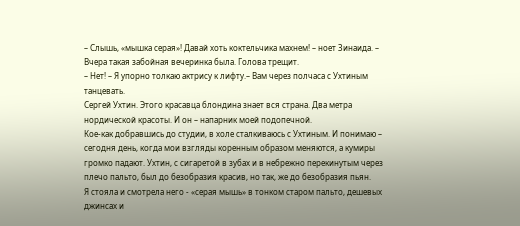– Слышь, «мышка серая»! Давай хоть коктельчика махнем! – ноет Зинаида. – Вчера такая забойная вечеринка была. Голова трещит.
– Нет! – Я упорно толкаю актрису к лифту.– Вам через полчаса с Ухтиным танцевать.
Сергей Ухтин. Этого красавца блондина знает вся страна. Два метра нордической красоты. И он – напарник моей подопечной.
Кое-как добравшись до студии, в холе сталкиваюсь с Ухтиным. И понимаю – сегодня день, когда мои взгляды коренным образом меняются, а кумиры громко падают. Ухтин, с сигаретой в зубах и в небрежно перекинутым через плечо пальто, был до безобразия красив, но так, же до безобразия пьян.
Я стояла и смотрела него - «серая мышь» в тонком старом пальто, дешевых джинсах и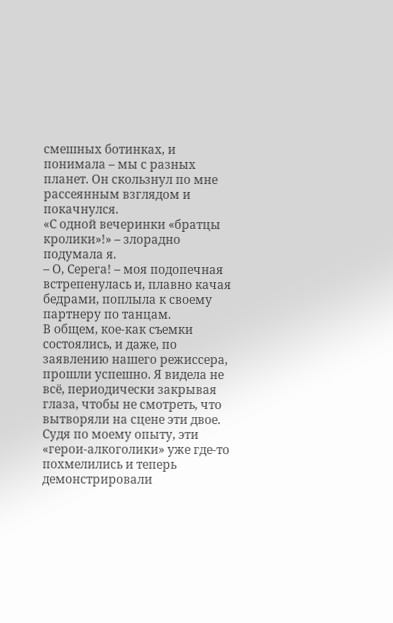смешных ботинках, и понимала – мы с разных планет. Он скользнул по мне рассеянным взглядом и покачнулся.
«С одной вечеринки «братцы кролики»!» – злорадно подумала я.
– О, Серега! – моя подопечная встрепенулась и, плавно качая бедрами, поплыла к своему партнеру по танцам.
В общем, кое-как съемки состоялись, и даже, по заявлению нашего режиссера, прошли успешно. Я видела не всё, периодически закрывая глаза, чтобы не смотреть, что вытворяли на сцене эти двое. Судя по моему опыту, эти «герои-алкоголики» уже где-то похмелились и теперь демонстрировали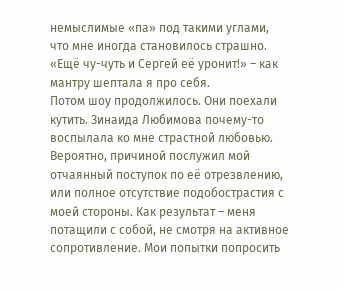немыслимые «па» под такими углами, что мне иногда становилось страшно. «Ещё чу-чуть и Сергей её уронит!» – как мантру шептала я про себя.
Потом шоу продолжилось. Они поехали кутить. Зинаида Любимова почему-то воспылала ко мне страстной любовью. Вероятно, причиной послужил мой отчаянный поступок по её отрезвлению, или полное отсутствие подобострастия с моей стороны. Как результат – меня потащили с собой, не смотря на активное сопротивление. Мои попытки попросить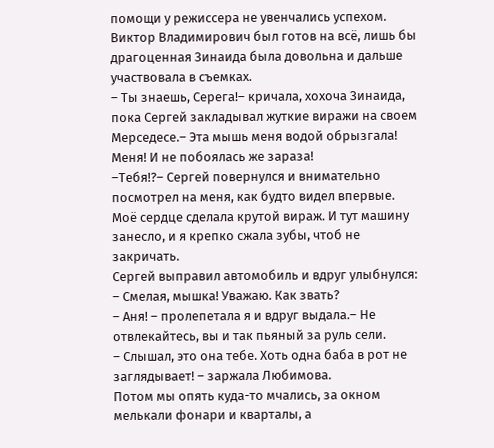помощи у режиссера не увенчались успехом. Виктор Владимирович был готов на всё, лишь бы драгоценная Зинаида была довольна и дальше участвовала в съемках.
– Ты знаешь, Серега!– кричала, хохоча Зинаида, пока Сергей закладывал жуткие виражи на своем Мерседесе.– Эта мышь меня водой обрызгала! Меня! И не побоялась же зараза!
–Тебя!?– Сергей повернулся и внимательно посмотрел на меня, как будто видел впервые.
Моё сердце сделала крутой вираж. И тут машину занесло, и я крепко сжала зубы, чтоб не закричать.
Сергей выправил автомобиль и вдруг улыбнулся:
– Смелая, мышка! Уважаю. Как звать?
– Аня! – пролепетала я и вдруг выдала.– Не отвлекайтесь, вы и так пьяный за руль сели.
– Слышал, это она тебе. Хоть одна баба в рот не заглядывает! – заржала Любимова.
Потом мы опять куда-то мчались, за окном мелькали фонари и кварталы, а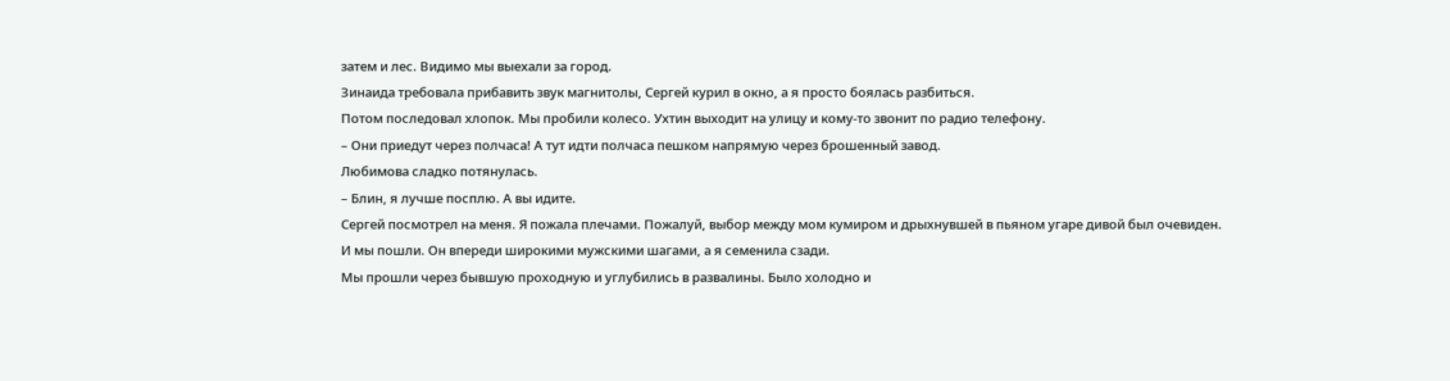затем и лес. Видимо мы выехали за город.
Зинаида требовала прибавить звук магнитолы, Сергей курил в окно, а я просто боялась разбиться.
Потом последовал хлопок. Мы пробили колесо. Ухтин выходит на улицу и кому-то звонит по радио телефону.
– Они приедут через полчаса! А тут идти полчаса пешком напрямую через брошенный завод.
Любимова сладко потянулась.
– Блин, я лучше посплю. А вы идите.
Сергей посмотрел на меня. Я пожала плечами. Пожалуй, выбор между мом кумиром и дрыхнувшей в пьяном угаре дивой был очевиден.
И мы пошли. Он впереди широкими мужскими шагами, а я семенила сзади.
Мы прошли через бывшую проходную и углубились в развалины. Было холодно и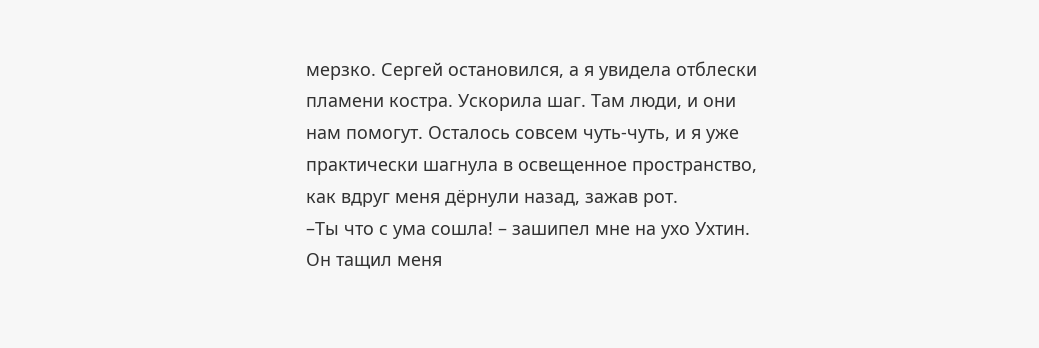мерзко. Сергей остановился, а я увидела отблески пламени костра. Ускорила шаг. Там люди, и они нам помогут. Осталось совсем чуть-чуть, и я уже практически шагнула в освещенное пространство, как вдруг меня дёрнули назад, зажав рот.
–Ты что с ума сошла! – зашипел мне на ухо Ухтин.
Он тащил меня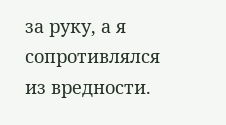за руку, а я сопротивлялся из вредности.